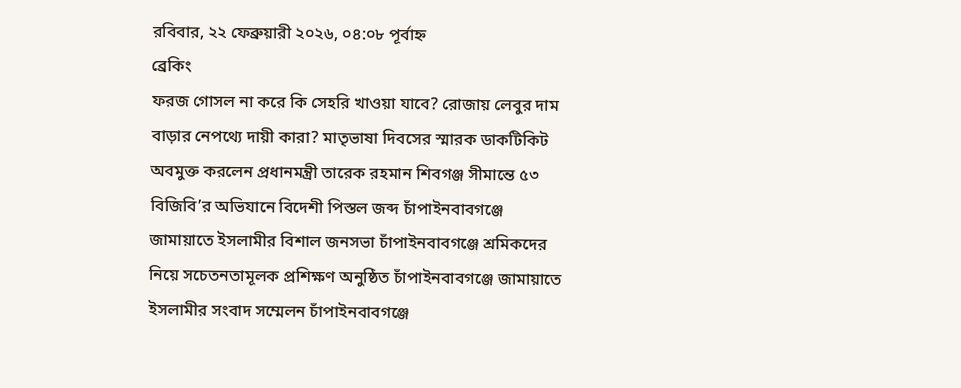রবিবার, ২২ ফেব্রুয়ারী ২০২৬, ০৪:০৮ পূর্বাহ্ন
ব্রেকিং
ফরজ গোসল না করে কি সেহরি খাওয়া যাবে? রোজায় লেবুর দাম বাড়ার নেপথ্যে দায়ী কারা? মাতৃভাষা দিবসের স্মারক ডাকটিকিট অবমুক্ত করলেন প্রধানমন্ত্রী তারেক রহমান শিবগঞ্জ সীমান্তে ৫৩ বিজিবি’র অভিযানে বিদেশী পিস্তল জব্দ চাঁপাইনবাবগঞ্জে জামায়াতে ইসলামীর বিশাল জনসভা চাঁপাইনবাবগঞ্জে শ্রমিকদের নিয়ে সচেতনতামূলক প্রশিক্ষণ অনুষ্ঠিত চাঁপাইনবাবগঞ্জে জামায়াতে ইসলামীর সংবাদ সম্মেলন চাঁপাইনবাবগঞ্জে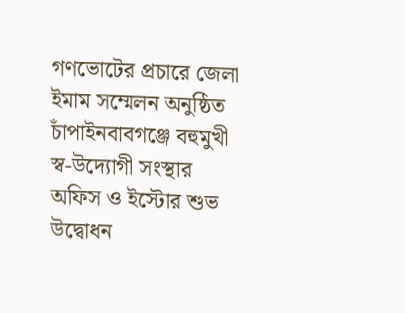গণভোটের প্রচারে জেলা ইমাম সম্মেলন অনুষ্ঠিত চাঁপাইনবাবগঞ্জে বহুমুখী স্ব-উদ্যোগী সংস্থার অফিস ও ইস্টোর শুভ উদ্বোধন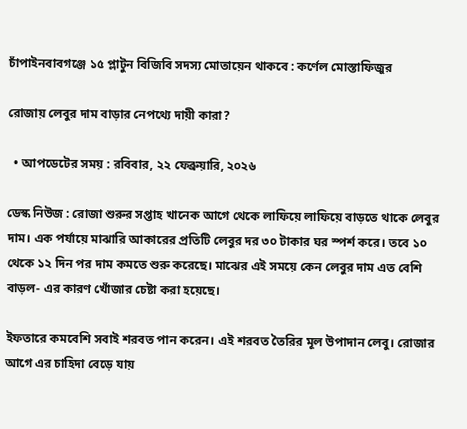চাঁপাইনবাবগঞ্জে ১৫ প্লাটুন বিজিবি সদস্য মোতায়েন থাকবে : কর্ণেল মোস্তাফিজুর

রোজায় লেবুর দাম বাড়ার নেপথ্যে দায়ী কারা?

  • আপডেটের সময় : রবিবার, ২২ ফেব্রুয়ারি, ২০২৬

ডেস্ক নিউজ : রোজা শুরুর সপ্তাহ খানেক আগে থেকে লাফিয়ে লাফিয়ে বাড়তে থাকে লেবুর দাম। এক পর্যায়ে মাঝারি আকারের প্রতিটি লেবুর দর ৩০ টাকার ঘর স্পর্শ করে। তবে ১০ থেকে ১২ দিন পর দাম কমতে শুরু করেছে। মাঝের এই সময়ে কেন লেবুর দাম এত বেশি বাড়ল- এর কারণ খোঁজার চেষ্টা করা হয়েছে।

ইফতারে কমবেশি সবাই শরবত পান করেন। এই শরবত তৈরির মূল উপাদান লেবু। রোজার আগে এর চাহিদা বেড়ে যায়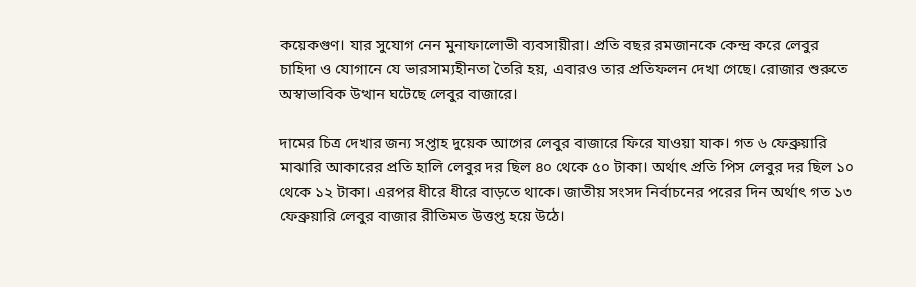কয়েকগুণ। যার সুযোগ নেন মুনাফালোভী ব্যবসায়ীরা। প্রতি বছর রমজানকে কেন্দ্র করে লেবুর চাহিদা ও যোগানে যে ভারসাম্যহীনতা তৈরি হয়, এবারও তার প্রতিফলন দেখা গেছে। রোজার শুরুতে অস্বাভাবিক উত্থান ঘটেছে লেবুর বাজারে।

দামের চিত্র দেখার জন্য সপ্তাহ দুয়েক আগের লেবুর বাজারে ফিরে যাওয়া যাক। গত ৬ ফেব্রুয়ারি মাঝারি আকারের প্রতি হালি লেবুর দর ছিল ৪০ থেকে ৫০ টাকা। অর্থাৎ প্রতি পিস লেবুর দর ছিল ১০ থেকে ১২ টাকা। এরপর ধীরে ধীরে বাড়তে থাকে। জাতীয় সংসদ নির্বাচনের পরের দিন অর্থাৎ গত ১৩ ফেব্রুয়ারি লেবুর বাজার রীতিমত উত্তপ্ত হয়ে উঠে।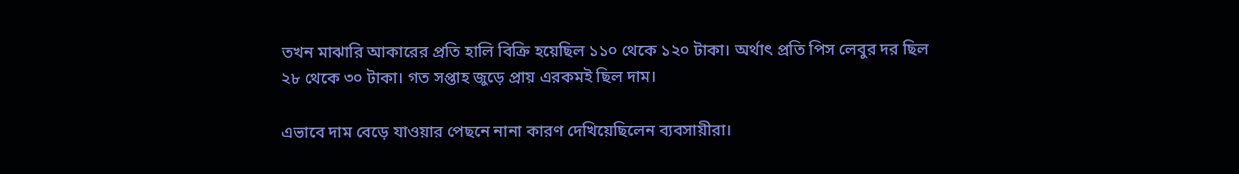তখন মাঝারি আকারের প্রতি হালি বিক্রি হয়েছিল ১১০ থেকে ১২০ টাকা। অর্থাৎ প্রতি পিস লেবুর দর ছিল ২৮ থেকে ৩০ টাকা। গত সপ্তাহ জুড়ে প্রায় এরকমই ছিল দাম।

এভাবে দাম বেড়ে যাওয়ার পেছনে নানা কারণ দেখিয়েছিলেন ব্যবসায়ীরা।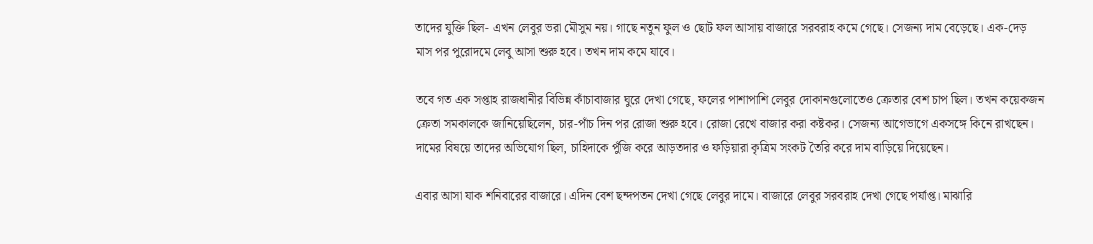তাদের যুক্তি ছিল- এখন লেবুর ভরা মৌসুম নয়। গাছে নতুন ফুল ও ছোট ফল আসায় বাজারে সরবরাহ কমে গেছে। সেজন্য দাম বেড়েছে। এক-দেড় মাস পর পুরোদমে লেবু আসা শুরু হবে। তখন দাম কমে যাবে।

তবে গত এক সপ্তাহ রাজধানীর বিভিন্ন কাঁচাবাজার ঘুরে দেখা গেছে, ফলের পাশাপাশি লেবুর দোকানগুলোতেও ক্রেতার বেশ চাপ ছিল। তখন কয়েকজন ক্রেতা সমকালকে জানিয়েছিলেন, চার-পাঁচ দিন পর রোজা শুরু হবে। রোজা রেখে বাজার করা কষ্টকর। সেজন্য আগেভাগে একসঙ্গে কিনে রাখছেন। দামের বিষয়ে তাদের অভিযোগ ছিল, চাহিদাকে পুঁজি করে আড়তদার ও ফড়িয়ারা কৃত্রিম সংকট তৈরি করে দাম বাড়িয়ে দিয়েছেন।

এবার আসা যাক শনিবারের বাজারে। এদিন বেশ ছন্দপতন দেখা গেছে লেবুর দামে। বাজারে লেবুর সরবরাহ দেখা গেছে পর্যাপ্ত। মাঝারি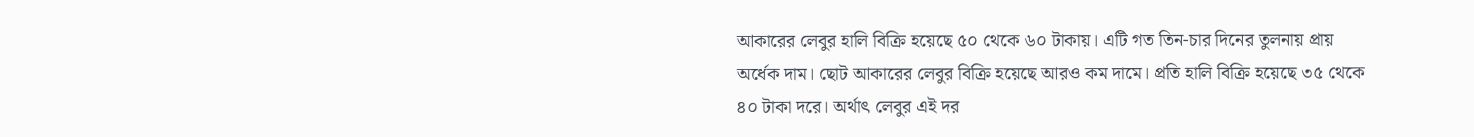আকারের লেবুর হালি বিক্রি হয়েছে ৫০ থেকে ৬০ টাকায়। এটি গত তিন-চার দিনের তুলনায় প্রায় অর্ধেক দাম। ছোট আকারের লেবুর বিক্রি হয়েছে আরও কম দামে। প্রতি হালি বিক্রি হয়েছে ৩৫ থেকে ৪০ টাকা দরে। অর্থাৎ লেবুর এই দর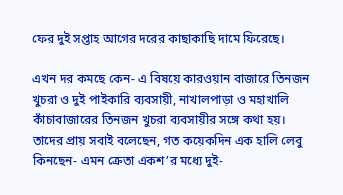ফের দুই সপ্তাহ আগের দরের কাছাকাছি দামে ফিরেছে।

এখন দর কমছে কেন- এ বিষয়ে কারওয়ান বাজারে তিনজন খুচরা ও দুই পাইকারি ব্যবসায়ী, নাখালপাড়া ও মহাখালি কাঁচাবাজারের তিনজন খুচরা ব্যবসায়ীর সঙ্গে কথা হয়। তাদের প্রায় সবাই বলেছেন, গত কয়েকদিন এক হালি লেবু কিনছেন- এমন ক্রেতা একশ’র মধ্যে দুই-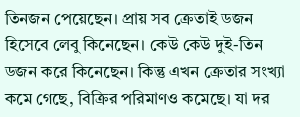তিনজন পেয়েছেন। প্রায় সব ক্রেতাই ডজন হিসেবে লেবু কিনেছেন। কেউ কেউ দুই-তিন ডজন করে কিনেছেন। কিন্তু এখন ক্রেতার সংখ্যা কমে গেছে, বিক্রির পরিমাণও কমেছে। যা দর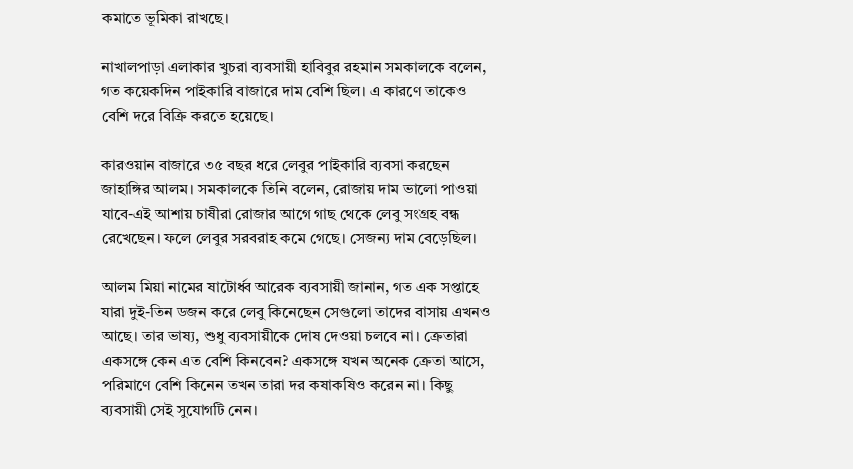কমাতে ভূমিকা রাখছে।

নাখালপাড়া এলাকার খুচরা ব্যবসায়ী হাবিবুর রহমান সমকালকে বলেন, গত কয়েকদিন পাইকারি বাজারে দাম বেশি ছিল। এ কারণে তাকেও বেশি দরে বিক্রি করতে হয়েছে।

কারওয়ান বাজারে ৩৫ বছর ধরে লেবুর পাইকারি ব্যবসা করছেন জাহাঙ্গির আলম। সমকালকে তিনি বলেন, রোজায় দাম ভালো পাওয়া যাবে-এই আশায় চাষীরা রোজার আগে গাছ থেকে লেবু সংগ্রহ বন্ধ রেখেছেন। ফলে লেবুর সরবরাহ কমে গেছে। সেজন্য দাম বেড়েছিল।

আলম মিয়া নামের ষাটোর্ধ্ব আরেক ব্যবসায়ী জানান, গত এক সপ্তাহে যারা দুই-তিন ডজন করে লেবু কিনেছেন সেগুলো তাদের বাসায় এখনও আছে। তার ভাষ্য, শুধু ব্যবসায়ীকে দোষ দেওয়া চলবে না। ক্রেতারা একসঙ্গে কেন এত বেশি কিনবেন? একসঙ্গে যখন অনেক ক্রেতা আসে, পরিমাণে বেশি কিনেন তখন তারা দর কষাকষিও করেন না। কিছু ব্যবসায়ী সেই সুযোগটি নেন।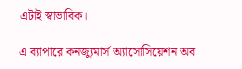এটাই স্বাভাবিক।

এ ব্যাপারে কনজ্যুমার্স অ্যাসোসিয়েশন অব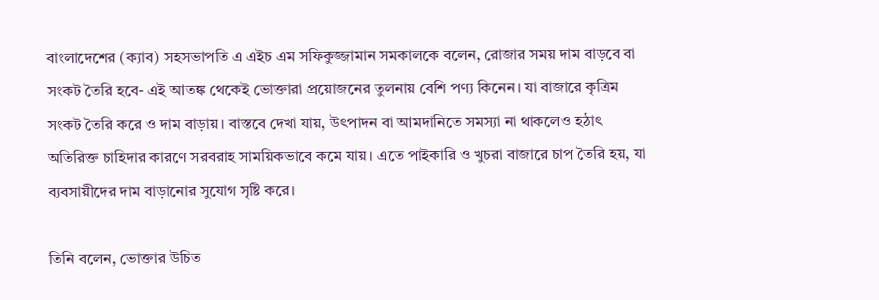বাংলাদেশের (ক্যাব) সহসভাপতি এ এইচ এম সফিকুজ্জামান সমকালকে বলেন, রোজার সময় দাম বাড়বে বা সংকট তৈরি হবে- এই আতঙ্ক থেকেই ভোক্তারা প্রয়োজনের তুলনায় বেশি পণ্য কিনেন। যা বাজারে কৃত্রিম সংকট তৈরি করে ও দাম বাড়ায়। বাস্তবে দেখা যায়, উৎপাদন বা আমদানিতে সমস্যা না থাকলেও হঠাৎ অতিরিক্ত চাহিদার কারণে সরবরাহ সাময়িকভাবে কমে যায়। এতে পাইকারি ও খুচরা বাজারে চাপ তৈরি হয়, যা ব্যবসায়ীদের দাম বাড়ানোর সুযোগ সৃষ্টি করে।

তিনি বলেন, ভোক্তার উচিত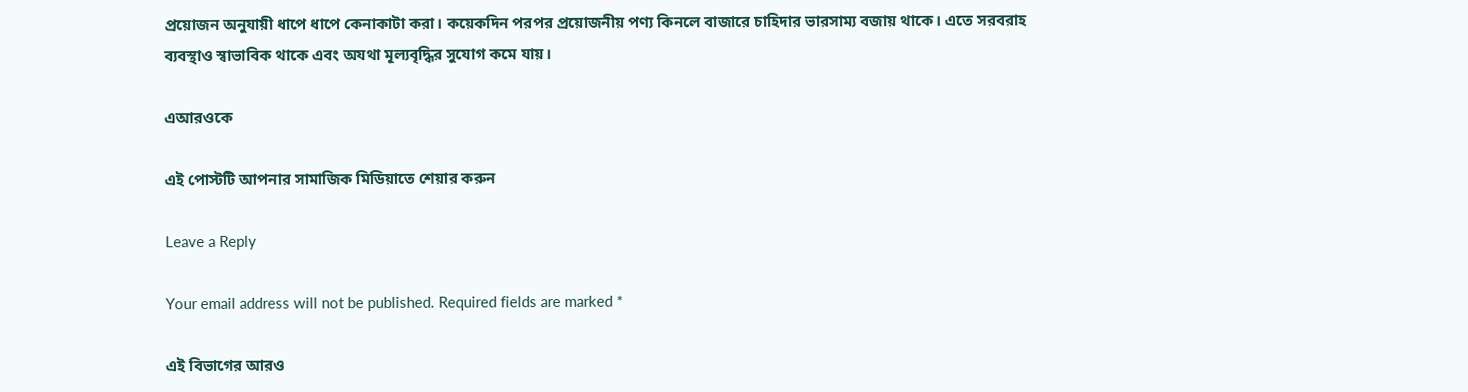প্রয়োজন অনুযায়ী ধাপে ধাপে কেনাকাটা করা। কয়েকদিন পরপর প্রয়োজনীয় পণ্য কিনলে বাজারে চাহিদার ভারসাম্য বজায় থাকে। এতে সরবরাহ ব্যবস্থাও স্বাভাবিক থাকে এবং অযথা মূল্যবৃদ্ধির সুযোগ কমে যায়।

এআরওকে

এই পোস্টটি আপনার সামাজিক মিডিয়াতে শেয়ার করুন

Leave a Reply

Your email address will not be published. Required fields are marked *

এই বিভাগের আরও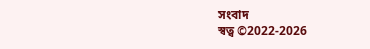সংবাদ
স্বত্ব ©2022-2026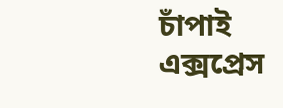চাঁপাই এক্সপ্রেস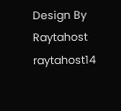Design By Raytahost
raytahost14